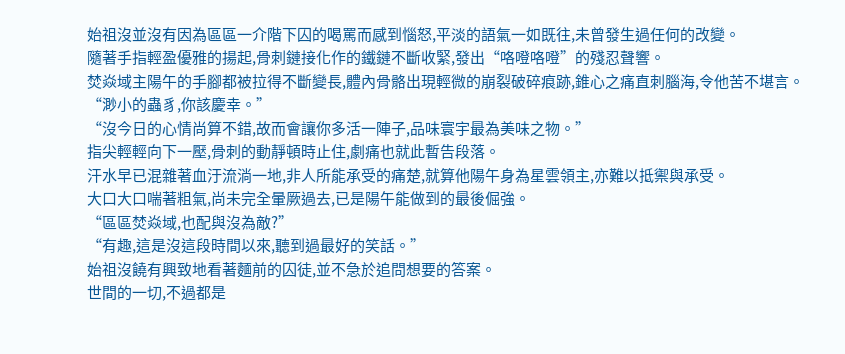始祖沒並沒有因為區區一介階下囚的喝罵而感到惱怒,平淡的語氣一如既往,未曾發生過任何的改變。
隨著手指輕盈優雅的揚起,骨刺鏈接化作的鐵鏈不斷收緊,發出“咯噔咯噔”的殘忍聲響。
焚焱域主陽午的手腳都被拉得不斷變長,體內骨骼出現輕微的崩裂破碎痕跡,錐心之痛直刺腦海,令他苦不堪言。
“渺小的蟲豸,你該慶幸。”
“沒今日的心情尚算不錯,故而會讓你多活一陣子,品味寰宇最為美味之物。”
指尖輕輕向下一壓,骨刺的動靜頓時止住,劇痛也就此暫告段落。
汗水早已混雜著血汙流淌一地,非人所能承受的痛楚,就算他陽午身為星雲領主,亦難以抵禦與承受。
大口大口喘著粗氣,尚未完全暈厥過去,已是陽午能做到的最後倔強。
“區區焚焱域,也配與沒為敵?”
“有趣,這是沒這段時間以來,聽到過最好的笑話。”
始祖沒饒有興致地看著麵前的囚徒,並不急於追問想要的答案。
世間的一切,不過都是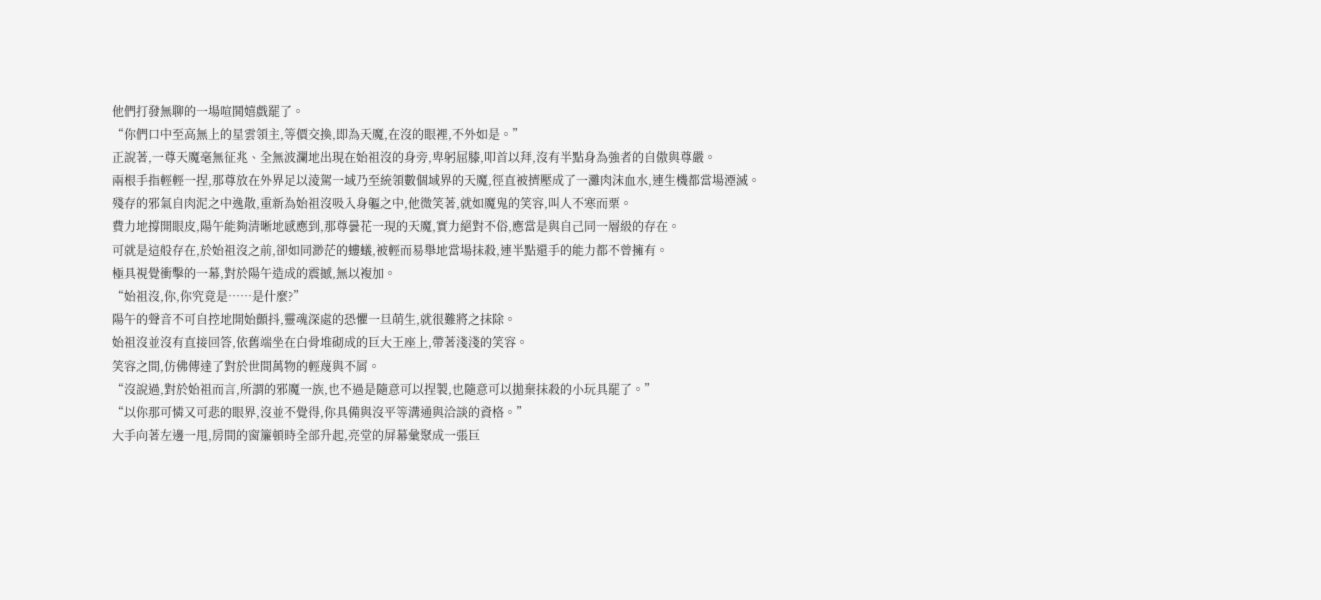他們打發無聊的一場喧鬨嬉戲罷了。
“你們口中至高無上的星雲領主,等價交換,即為天魔,在沒的眼裡,不外如是。”
正說著,一尊天魔毫無征兆、全無波瀾地出現在始祖沒的身旁,卑躬屈膝,叩首以拜,沒有半點身為強者的自傲與尊嚴。
兩根手指輕輕一捏,那尊放在外界足以淩駕一域乃至統領數個域界的天魔,徑直被擠壓成了一灘肉沫血水,連生機都當場湮滅。
殘存的邪氣自肉泥之中逸散,重新為始祖沒吸入身軀之中,他微笑著,就如魔鬼的笑容,叫人不寒而栗。
費力地撐開眼皮,陽午能夠清晰地感應到,那尊曇花一現的天魔,實力絕對不俗,應當是與自己同一層級的存在。
可就是這般存在,於始祖沒之前,卻如同渺茫的螻蟻,被輕而易舉地當場抹殺,連半點還手的能力都不曾擁有。
極具視覺衝擊的一幕,對於陽午造成的震撼,無以複加。
“始祖沒,你,你究竟是……是什麼?”
陽午的聲音不可自控地開始顫抖,靈魂深處的恐懼一旦萌生,就很難將之抹除。
始祖沒並沒有直接回答,依舊端坐在白骨堆砌成的巨大王座上,帶著淺淺的笑容。
笑容之間,仿佛傳達了對於世間萬物的輕蔑與不屑。
“沒說過,對於始祖而言,所謂的邪魔一族,也不過是隨意可以捏製,也隨意可以拋棄抹殺的小玩具罷了。”
“以你那可憐又可悲的眼界,沒並不覺得,你具備與沒平等溝通與洽談的資格。”
大手向著左邊一甩,房間的窗簾頓時全部升起,亮堂的屏幕彙聚成一張巨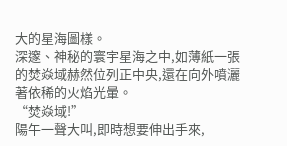大的星海圖樣。
深邃、神秘的寰宇星海之中,如薄紙一張的焚焱域赫然位列正中央,還在向外噴灑著依稀的火焰光暈。
“焚焱域!”
陽午一聲大叫,即時想要伸出手來,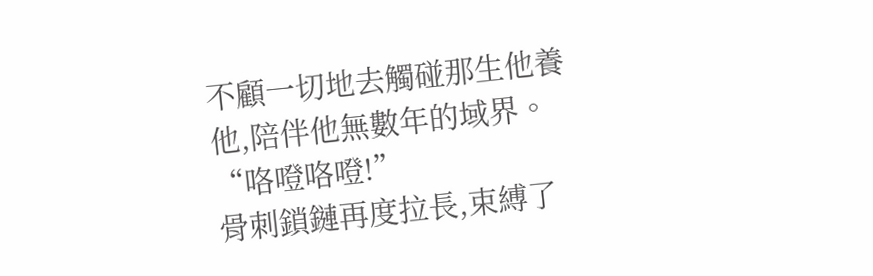不顧一切地去觸碰那生他養他,陪伴他無數年的域界。
“咯噔咯噔!”
骨刺鎖鏈再度拉長,束縛了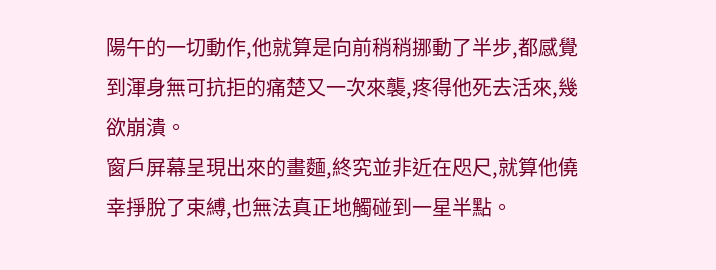陽午的一切動作,他就算是向前稍稍挪動了半步,都感覺到渾身無可抗拒的痛楚又一次來襲,疼得他死去活來,幾欲崩潰。
窗戶屏幕呈現出來的畫麵,終究並非近在咫尺,就算他僥幸掙脫了束縛,也無法真正地觸碰到一星半點。